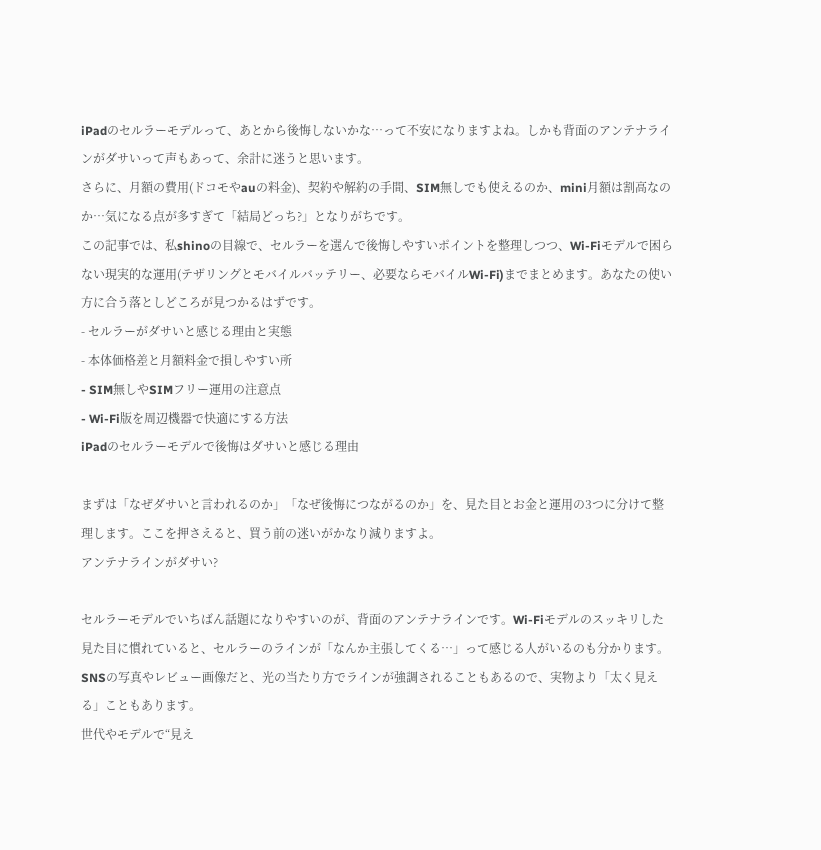iPadのセルラーモデルって、あとから後悔しないかな…って不安になりますよね。しかも背面のアンテナラインがダサいって声もあって、余計に迷うと思います。
さらに、月額の費用(ドコモやauの料金)、契約や解約の手間、SIM無しでも使えるのか、mini月額は割高なのか…気になる点が多すぎて「結局どっち?」となりがちです。
この記事では、私shinoの目線で、セルラーを選んで後悔しやすいポイントを整理しつつ、Wi-Fiモデルで困らない現実的な運用(テザリングとモバイルバッテリー、必要ならモバイルWi-Fi)までまとめます。あなたの使い方に合う落としどころが見つかるはずです。
- セルラーがダサいと感じる理由と実態
- 本体価格差と月額料金で損しやすい所
- SIM無しやSIMフリー運用の注意点
- Wi-Fi版を周辺機器で快適にする方法
iPadのセルラーモデルで後悔はダサいと感じる理由

まずは「なぜダサいと言われるのか」「なぜ後悔につながるのか」を、見た目とお金と運用の3つに分けて整理します。ここを押さえると、買う前の迷いがかなり減りますよ。
アンテナラインがダサい?

セルラーモデルでいちばん話題になりやすいのが、背面のアンテナラインです。Wi-Fiモデルのスッキリした見た目に慣れていると、セルラーのラインが「なんか主張してくる…」って感じる人がいるのも分かります。
SNSの写真やレビュー画像だと、光の当たり方でラインが強調されることもあるので、実物より「太く見える」こともあります。
世代やモデルで“見え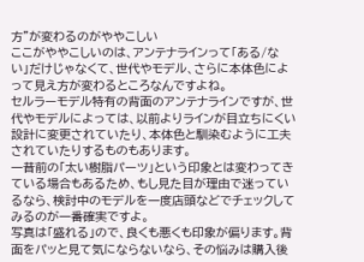方”が変わるのがややこしい
ここがややこしいのは、アンテナラインって「ある/ない」だけじゃなくて、世代やモデル、さらに本体色によって見え方が変わるところなんですよね。
セルラーモデル特有の背面のアンテナラインですが、世代やモデルによっては、以前よりラインが目立ちにくい設計に変更されていたり、本体色と馴染むように工夫されていたりするものもあります。
一昔前の「太い樹脂パーツ」という印象とは変わってきている場合もあるため、もし見た目が理由で迷っているなら、検討中のモデルを一度店頭などでチェックしてみるのが一番確実ですよ。
写真は「盛れる」ので、良くも悪くも印象が偏ります。背面をパッと見て気にならないなら、その悩みは購入後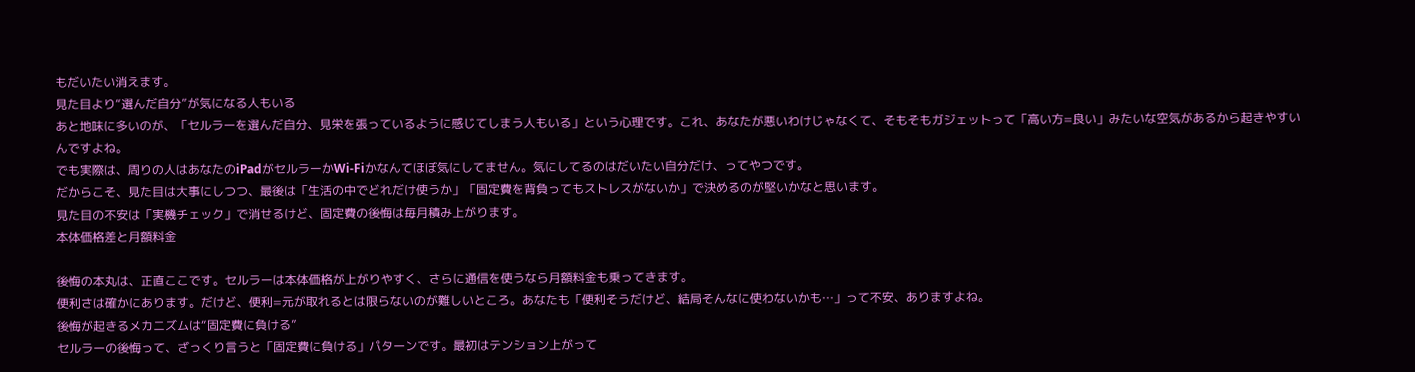もだいたい消えます。
見た目より“選んだ自分”が気になる人もいる
あと地味に多いのが、「セルラーを選んだ自分、見栄を張っているように感じてしまう人もいる」という心理です。これ、あなたが悪いわけじゃなくて、そもそもガジェットって「高い方=良い」みたいな空気があるから起きやすいんですよね。
でも実際は、周りの人はあなたのiPadがセルラーかWi-Fiかなんてほぼ気にしてません。気にしてるのはだいたい自分だけ、ってやつです。
だからこそ、見た目は大事にしつつ、最後は「生活の中でどれだけ使うか」「固定費を背負ってもストレスがないか」で決めるのが堅いかなと思います。
見た目の不安は「実機チェック」で消せるけど、固定費の後悔は毎月積み上がります。
本体価格差と月額料金

後悔の本丸は、正直ここです。セルラーは本体価格が上がりやすく、さらに通信を使うなら月額料金も乗ってきます。
便利さは確かにあります。だけど、便利=元が取れるとは限らないのが難しいところ。あなたも「便利そうだけど、結局そんなに使わないかも…」って不安、ありますよね。
後悔が起きるメカニズムは“固定費に負ける”
セルラーの後悔って、ざっくり言うと「固定費に負ける」パターンです。最初はテンション上がって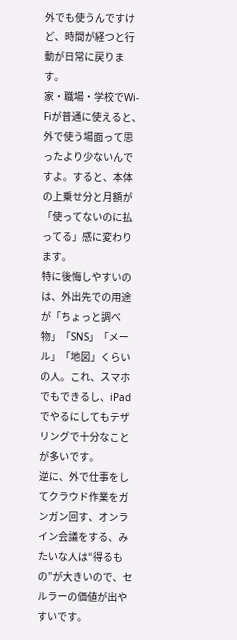外でも使うんですけど、時間が経つと行動が日常に戻ります。
家・職場・学校でWi-Fiが普通に使えると、外で使う場面って思ったより少ないんですよ。すると、本体の上乗せ分と月額が「使ってないのに払ってる」感に変わります。
特に後悔しやすいのは、外出先での用途が「ちょっと調べ物」「SNS」「メール」「地図」くらいの人。これ、スマホでもできるし、iPadでやるにしてもテザリングで十分なことが多いです。
逆に、外で仕事をしてクラウド作業をガンガン回す、オンライン会議をする、みたいな人は“得るもの”が大きいので、セルラーの価値が出やすいです。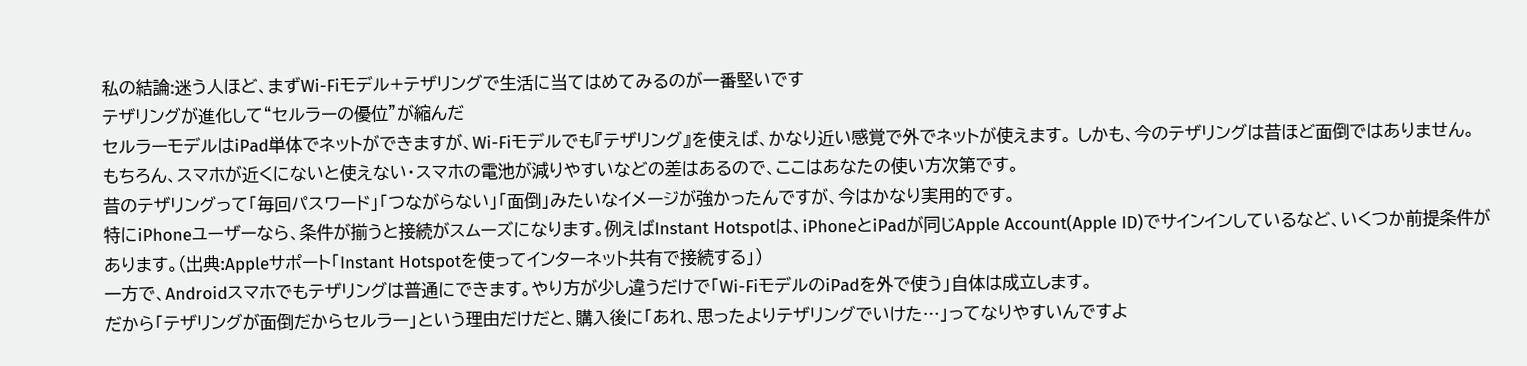私の結論:迷う人ほど、まずWi-Fiモデル+テザリングで生活に当てはめてみるのが一番堅いです
テザリングが進化して“セルラーの優位”が縮んだ
セルラーモデルはiPad単体でネットができますが、Wi-Fiモデルでも『テザリング』を使えば、かなり近い感覚で外でネットが使えます。 しかも、今のテザリングは昔ほど面倒ではありません。
もちろん、スマホが近くにないと使えない・スマホの電池が減りやすいなどの差はあるので、ここはあなたの使い方次第です。
昔のテザリングって「毎回パスワード」「つながらない」「面倒」みたいなイメージが強かったんですが、今はかなり実用的です。
特にiPhoneユーザーなら、条件が揃うと接続がスムーズになります。例えばInstant Hotspotは、iPhoneとiPadが同じApple Account(Apple ID)でサインインしているなど、いくつか前提条件があります。(出典:Appleサポート「Instant Hotspotを使ってインターネット共有で接続する」)
一方で、Androidスマホでもテザリングは普通にできます。やり方が少し違うだけで「Wi-FiモデルのiPadを外で使う」自体は成立します。
だから「テザリングが面倒だからセルラー」という理由だけだと、購入後に「あれ、思ったよりテザリングでいけた…」ってなりやすいんですよ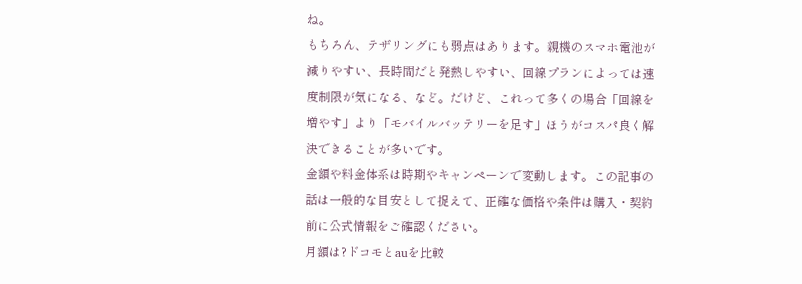ね。
もちろん、テザリングにも弱点はあります。親機のスマホ電池が減りやすい、長時間だと発熱しやすい、回線プランによっては速度制限が気になる、など。だけど、これって多くの場合「回線を増やす」より「モバイルバッテリーを足す」ほうがコスパ良く解決できることが多いです。
金額や料金体系は時期やキャンペーンで変動します。この記事の話は一般的な目安として捉えて、正確な価格や条件は購入・契約前に公式情報をご確認ください。
月額は?ドコモとauを比較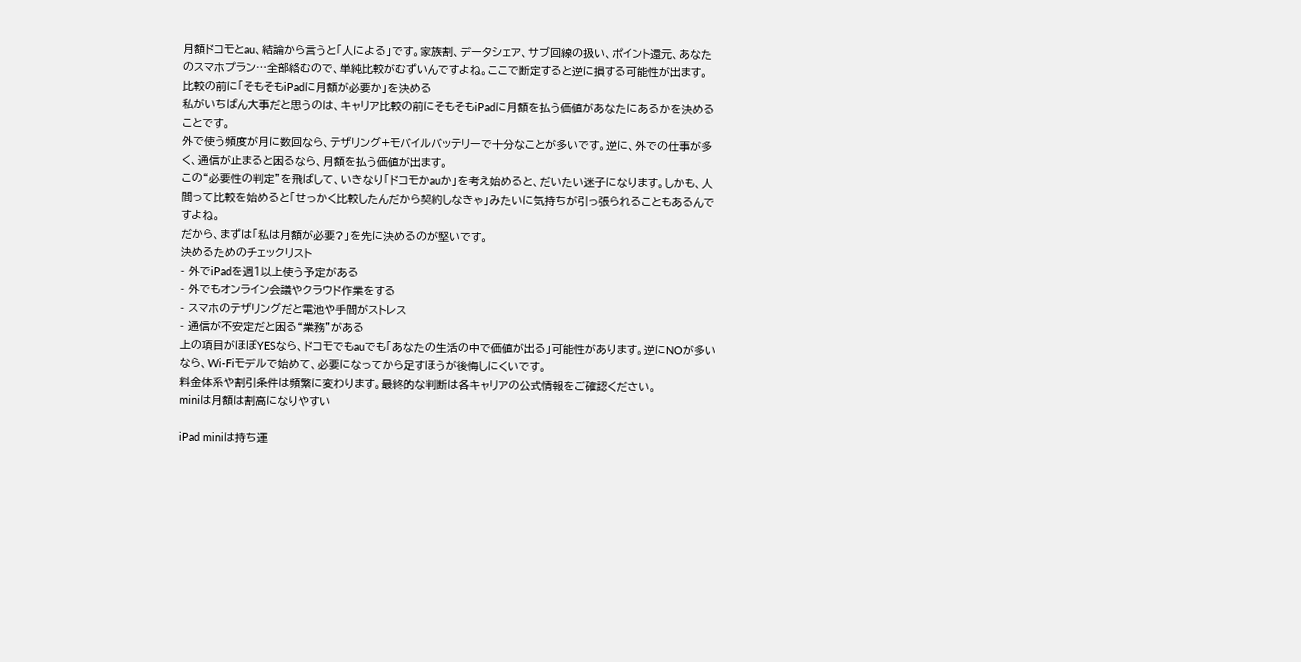月額ドコモとau、結論から言うと「人による」です。家族割、データシェア、サブ回線の扱い、ポイント還元、あなたのスマホプラン…全部絡むので、単純比較がむずいんですよね。ここで断定すると逆に損する可能性が出ます。
比較の前に「そもそもiPadに月額が必要か」を決める
私がいちばん大事だと思うのは、キャリア比較の前にそもそもiPadに月額を払う価値があなたにあるかを決めることです。
外で使う頻度が月に数回なら、テザリング+モバイルバッテリーで十分なことが多いです。逆に、外での仕事が多く、通信が止まると困るなら、月額を払う価値が出ます。
この“必要性の判定”を飛ばして、いきなり「ドコモかauか」を考え始めると、だいたい迷子になります。しかも、人間って比較を始めると「せっかく比較したんだから契約しなきゃ」みたいに気持ちが引っ張られることもあるんですよね。
だから、まずは「私は月額が必要?」を先に決めるのが堅いです。
決めるためのチェックリスト
- 外でiPadを週1以上使う予定がある
- 外でもオンライン会議やクラウド作業をする
- スマホのテザリングだと電池や手間がストレス
- 通信が不安定だと困る“業務”がある
上の項目がほぼYESなら、ドコモでもauでも「あなたの生活の中で価値が出る」可能性があります。逆にNOが多いなら、Wi-Fiモデルで始めて、必要になってから足すほうが後悔しにくいです。
料金体系や割引条件は頻繁に変わります。最終的な判断は各キャリアの公式情報をご確認ください。
miniは月額は割高になりやすい

iPad miniは持ち運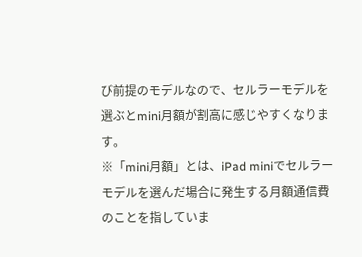び前提のモデルなので、セルラーモデルを選ぶとmini月額が割高に感じやすくなります。
※「mini月額」とは、iPad miniでセルラーモデルを選んだ場合に発生する月額通信費のことを指していま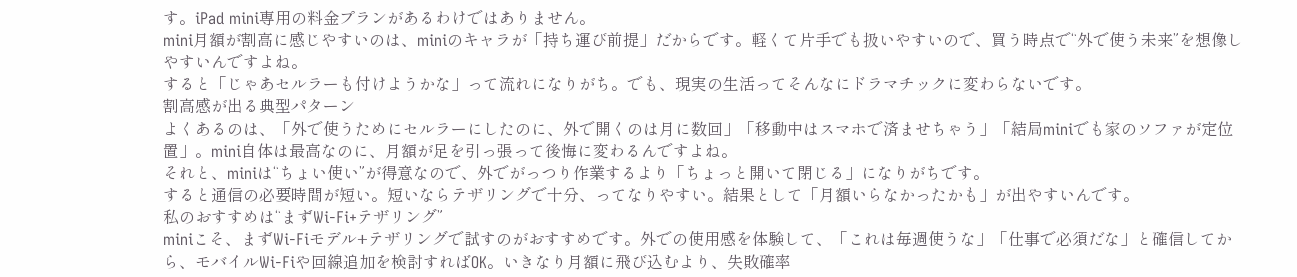す。iPad mini専用の料金プランがあるわけではありません。
mini月額が割高に感じやすいのは、miniのキャラが「持ち運び前提」だからです。軽くて片手でも扱いやすいので、買う時点で“外で使う未来”を想像しやすいんですよね。
すると「じゃあセルラーも付けようかな」って流れになりがち。でも、現実の生活ってそんなにドラマチックに変わらないです。
割高感が出る典型パターン
よくあるのは、「外で使うためにセルラーにしたのに、外で開くのは月に数回」「移動中はスマホで済ませちゃう」「結局miniでも家のソファが定位置」。mini自体は最高なのに、月額が足を引っ張って後悔に変わるんですよね。
それと、miniは“ちょい使い”が得意なので、外でがっつり作業するより「ちょっと開いて閉じる」になりがちです。
すると通信の必要時間が短い。短いならテザリングで十分、ってなりやすい。結果として「月額いらなかったかも」が出やすいんです。
私のおすすめは“まずWi-Fi+テザリング”
miniこそ、まずWi-Fiモデル+テザリングで試すのがおすすめです。外での使用感を体験して、「これは毎週使うな」「仕事で必須だな」と確信してから、モバイルWi-Fiや回線追加を検討すればOK。いきなり月額に飛び込むより、失敗確率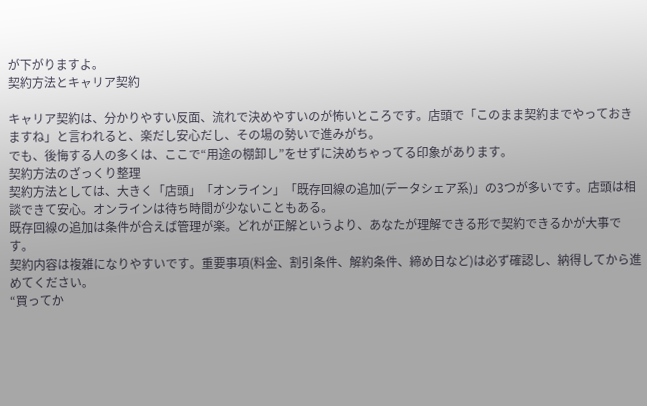が下がりますよ。
契約方法とキャリア契約

キャリア契約は、分かりやすい反面、流れで決めやすいのが怖いところです。店頭で「このまま契約までやっておきますね」と言われると、楽だし安心だし、その場の勢いで進みがち。
でも、後悔する人の多くは、ここで“用途の棚卸し”をせずに決めちゃってる印象があります。
契約方法のざっくり整理
契約方法としては、大きく「店頭」「オンライン」「既存回線の追加(データシェア系)」の3つが多いです。店頭は相談できて安心。オンラインは待ち時間が少ないこともある。
既存回線の追加は条件が合えば管理が楽。どれが正解というより、あなたが理解できる形で契約できるかが大事です。
契約内容は複雑になりやすいです。重要事項(料金、割引条件、解約条件、締め日など)は必ず確認し、納得してから進めてください。
“買ってか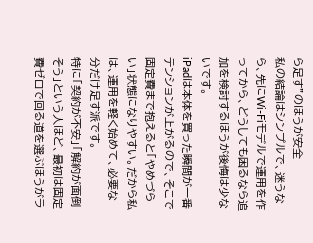ら足す”のほうが安全
私の結論はシンプルで、迷うなら、先にWi-Fiモデルで運用を作ってから、どうしても困るなら追加を検討するほうが後悔は少ないです。
iPadは本体を買った瞬間が一番テンションが上がるので、そこで固定費まで抱えると「やめづらい」状態になりやすい。だから私は、運用を軽く始めて、必要な分だけ足す派です。
特に「契約が不安」「解約が面倒そう」という人ほど、最初は固定費ゼロで回る道を選ぶほうがラ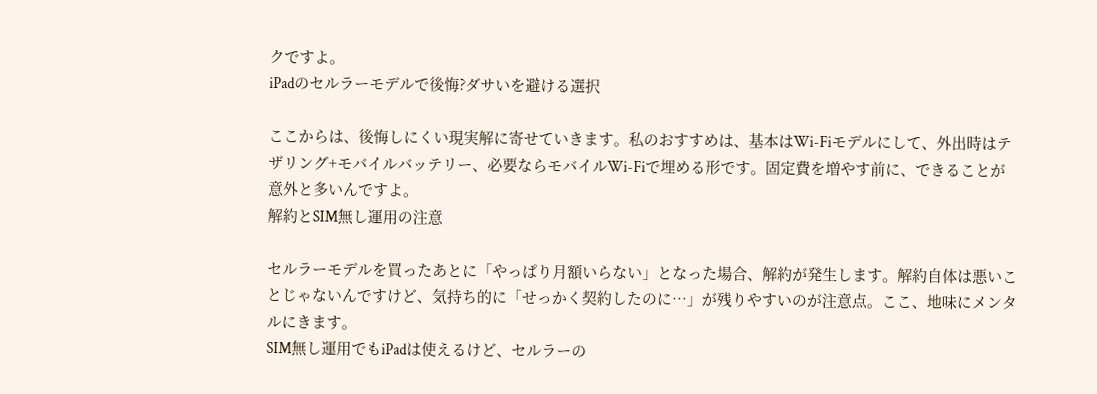クですよ。
iPadのセルラーモデルで後悔?ダサいを避ける選択

ここからは、後悔しにくい現実解に寄せていきます。私のおすすめは、基本はWi-Fiモデルにして、外出時はテザリング+モバイルバッテリー、必要ならモバイルWi-Fiで埋める形です。固定費を増やす前に、できることが意外と多いんですよ。
解約とSIM無し運用の注意

セルラーモデルを買ったあとに「やっぱり月額いらない」となった場合、解約が発生します。解約自体は悪いことじゃないんですけど、気持ち的に「せっかく契約したのに…」が残りやすいのが注意点。ここ、地味にメンタルにきます。
SIM無し運用でもiPadは使えるけど、セルラーの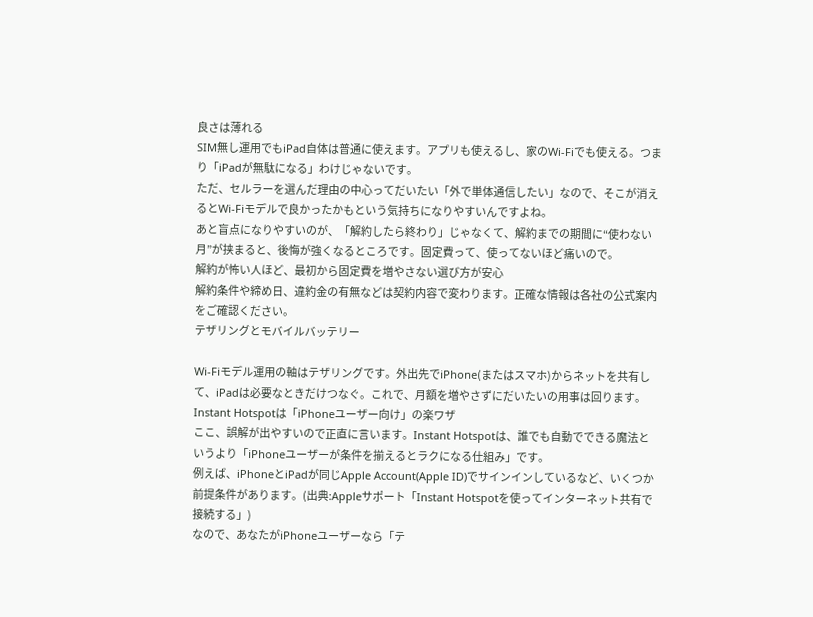良さは薄れる
SIM無し運用でもiPad自体は普通に使えます。アプリも使えるし、家のWi-Fiでも使える。つまり「iPadが無駄になる」わけじゃないです。
ただ、セルラーを選んだ理由の中心ってだいたい「外で単体通信したい」なので、そこが消えるとWi-Fiモデルで良かったかもという気持ちになりやすいんですよね。
あと盲点になりやすいのが、「解約したら終わり」じゃなくて、解約までの期間に“使わない月”が挟まると、後悔が強くなるところです。固定費って、使ってないほど痛いので。
解約が怖い人ほど、最初から固定費を増やさない選び方が安心
解約条件や締め日、違約金の有無などは契約内容で変わります。正確な情報は各社の公式案内をご確認ください。
テザリングとモバイルバッテリー

Wi-Fiモデル運用の軸はテザリングです。外出先でiPhone(またはスマホ)からネットを共有して、iPadは必要なときだけつなぐ。これで、月額を増やさずにだいたいの用事は回ります。
Instant Hotspotは「iPhoneユーザー向け」の楽ワザ
ここ、誤解が出やすいので正直に言います。Instant Hotspotは、誰でも自動でできる魔法というより「iPhoneユーザーが条件を揃えるとラクになる仕組み」です。
例えば、iPhoneとiPadが同じApple Account(Apple ID)でサインインしているなど、いくつか前提条件があります。(出典:Appleサポート「Instant Hotspotを使ってインターネット共有で接続する」)
なので、あなたがiPhoneユーザーなら「テ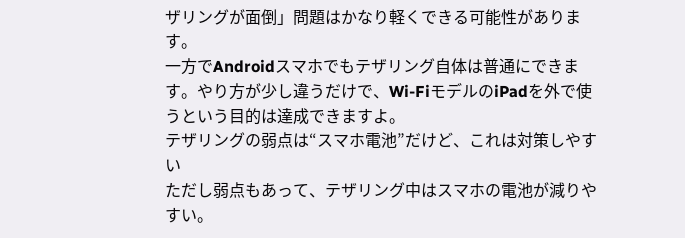ザリングが面倒」問題はかなり軽くできる可能性があります。
一方でAndroidスマホでもテザリング自体は普通にできます。やり方が少し違うだけで、Wi-FiモデルのiPadを外で使うという目的は達成できますよ。
テザリングの弱点は“スマホ電池”だけど、これは対策しやすい
ただし弱点もあって、テザリング中はスマホの電池が減りやすい。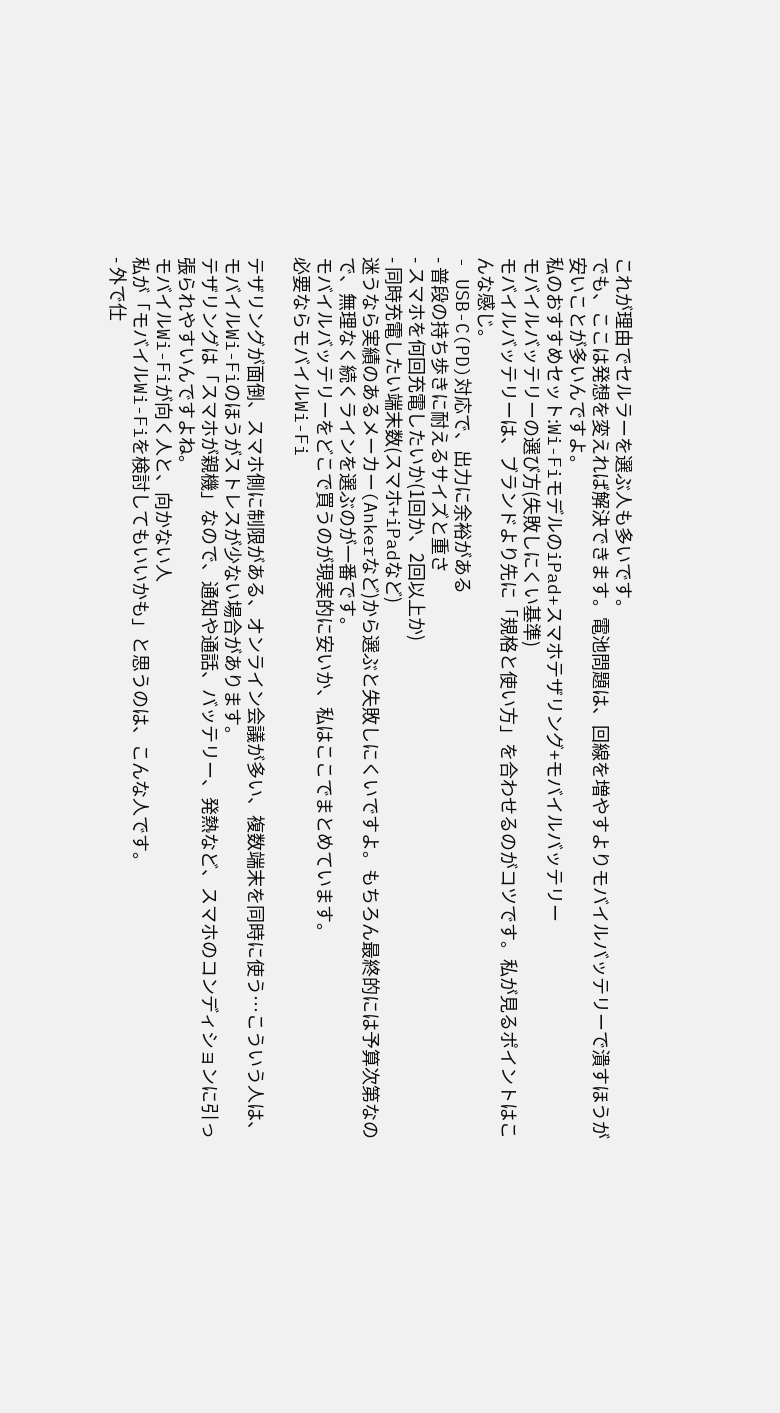これが理由でセルラーを選ぶ人も多いです。
でも、ここは発想を変えれば解決できます。電池問題は、回線を増やすよりモバイルバッテリーで潰すほうが安いことが多いんですよ。
私のおすすめセット:Wi-FiモデルのiPad+スマホテザリング+モバイルバッテリー
モバイルバッテリーの選び方(失敗しにくい基準)
モバイルバッテリーは、ブランドより先に「規格と使い方」を合わせるのがコツです。私が見るポイントはこんな感じ。
- USB-C(PD)対応で、出力に余裕がある
- 普段の持ち歩きに耐えるサイズと重さ
- スマホを何回充電したいか(1回か、2回以上か)
- 同時充電したい端末数(スマホ+iPadなど)
迷うなら実績のあるメーカー(Ankerなど)から選ぶと失敗しにくいですよ。もちろん最終的には予算次第なので、無理なく続くラインを選ぶのが一番です。
モバイルバッテリーをどこで買うのが現実的に安いか、私はここでまとめています。
必要ならモバイルWi-Fi

テザリングが面倒、スマホ側に制限がある、オンライン会議が多い、複数端末を同時に使う…こういう人は、モバイルWi-Fiのほうがストレスが少ない場合があります。
テザリングは「スマホが親機」なので、通知や通話、バッテリー、発熱など、スマホのコンディションに引っ張られやすいんですよね。
モバイルWi-Fiが向く人と、向かない人
私が「モバイルWi-Fiを検討してもいいかも」と思うのは、こんな人です。
- 外で仕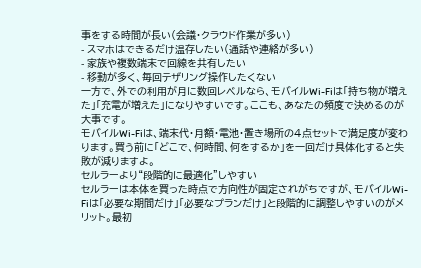事をする時間が長い(会議・クラウド作業が多い)
- スマホはできるだけ温存したい(通話や連絡が多い)
- 家族や複数端末で回線を共有したい
- 移動が多く、毎回テザリング操作したくない
一方で、外での利用が月に数回レベルなら、モバイルWi-Fiは「持ち物が増えた」「充電が増えた」になりやすいです。ここも、あなたの頻度で決めるのが大事です。
モバイルWi-Fiは、端末代・月額・電池・置き場所の4点セットで満足度が変わります。買う前に「どこで、何時間、何をするか」を一回だけ具体化すると失敗が減りますよ。
セルラーより“段階的に最適化”しやすい
セルラーは本体を買った時点で方向性が固定されがちですが、モバイルWi-Fiは「必要な期間だけ」「必要なプランだけ」と段階的に調整しやすいのがメリット。最初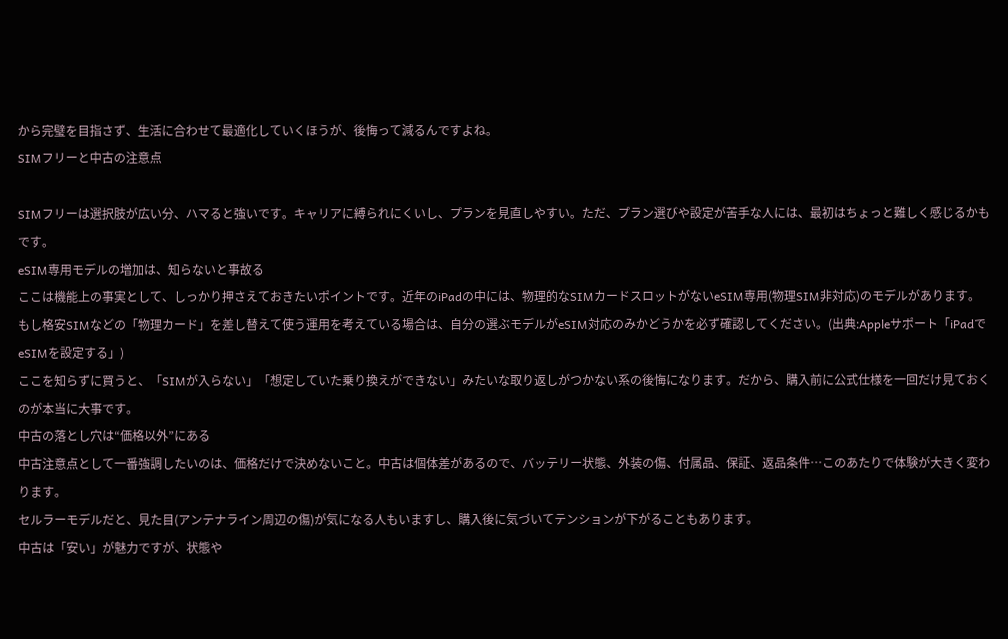から完璧を目指さず、生活に合わせて最適化していくほうが、後悔って減るんですよね。
SIMフリーと中古の注意点

SIMフリーは選択肢が広い分、ハマると強いです。キャリアに縛られにくいし、プランを見直しやすい。ただ、プラン選びや設定が苦手な人には、最初はちょっと難しく感じるかもです。
eSIM専用モデルの増加は、知らないと事故る
ここは機能上の事実として、しっかり押さえておきたいポイントです。近年のiPadの中には、物理的なSIMカードスロットがないeSIM専用(物理SIM非対応)のモデルがあります。
もし格安SIMなどの「物理カード」を差し替えて使う運用を考えている場合は、自分の選ぶモデルがeSIM対応のみかどうかを必ず確認してください。(出典:Appleサポート「iPadでeSIMを設定する」)
ここを知らずに買うと、「SIMが入らない」「想定していた乗り換えができない」みたいな取り返しがつかない系の後悔になります。だから、購入前に公式仕様を一回だけ見ておくのが本当に大事です。
中古の落とし穴は“価格以外”にある
中古注意点として一番強調したいのは、価格だけで決めないこと。中古は個体差があるので、バッテリー状態、外装の傷、付属品、保証、返品条件…このあたりで体験が大きく変わります。
セルラーモデルだと、見た目(アンテナライン周辺の傷)が気になる人もいますし、購入後に気づいてテンションが下がることもあります。
中古は「安い」が魅力ですが、状態や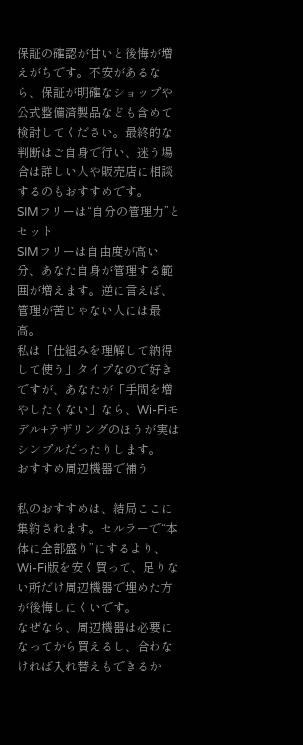保証の確認が甘いと後悔が増えがちです。不安があるなら、保証が明確なショップや公式整備済製品なども含めて検討してください。最終的な判断はご自身で行い、迷う場合は詳しい人や販売店に相談するのもおすすめです。
SIMフリーは“自分の管理力”とセット
SIMフリーは自由度が高い分、あなた自身が管理する範囲が増えます。逆に言えば、管理が苦じゃない人には最高。
私は「仕組みを理解して納得して使う」タイプなので好きですが、あなたが「手間を増やしたくない」なら、Wi-Fiモデル+テザリングのほうが実はシンプルだったりします。
おすすめ周辺機器で補う

私のおすすめは、結局ここに集約されます。セルラーで“本体に全部盛り”にするより、Wi-Fi版を安く買って、足りない所だけ周辺機器で埋めた方が後悔しにくいです。
なぜなら、周辺機器は必要になってから買えるし、合わなければ入れ替えもできるか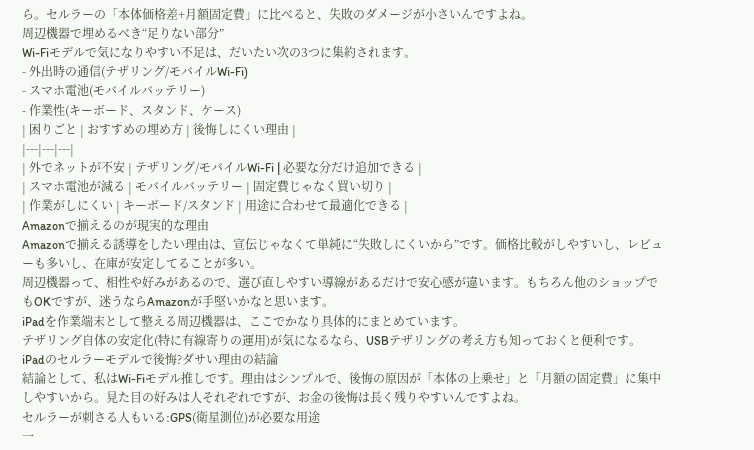ら。セルラーの「本体価格差+月額固定費」に比べると、失敗のダメージが小さいんですよね。
周辺機器で埋めるべき“足りない部分”
Wi-Fiモデルで気になりやすい不足は、だいたい次の3つに集約されます。
- 外出時の通信(テザリング/モバイルWi-Fi)
- スマホ電池(モバイルバッテリー)
- 作業性(キーボード、スタンド、ケース)
| 困りごと | おすすめの埋め方 | 後悔しにくい理由 |
|---|---|---|
| 外でネットが不安 | テザリング/モバイルWi-Fi | 必要な分だけ追加できる |
| スマホ電池が減る | モバイルバッテリー | 固定費じゃなく買い切り |
| 作業がしにくい | キーボード/スタンド | 用途に合わせて最適化できる |
Amazonで揃えるのが現実的な理由
Amazonで揃える誘導をしたい理由は、宣伝じゃなくて単純に“失敗しにくいから”です。価格比較がしやすいし、レビューも多いし、在庫が安定してることが多い。
周辺機器って、相性や好みがあるので、選び直しやすい導線があるだけで安心感が違います。もちろん他のショップでもOKですが、迷うならAmazonが手堅いかなと思います。
iPadを作業端末として整える周辺機器は、ここでかなり具体的にまとめています。
テザリング自体の安定化(特に有線寄りの運用)が気になるなら、USBテザリングの考え方も知っておくと便利です。
iPadのセルラーモデルで後悔?ダサい理由の結論
結論として、私はWi-Fiモデル推しです。理由はシンプルで、後悔の原因が「本体の上乗せ」と「月額の固定費」に集中しやすいから。見た目の好みは人それぞれですが、お金の後悔は長く残りやすいんですよね。
セルラーが刺さる人もいる:GPS(衛星測位)が必要な用途
一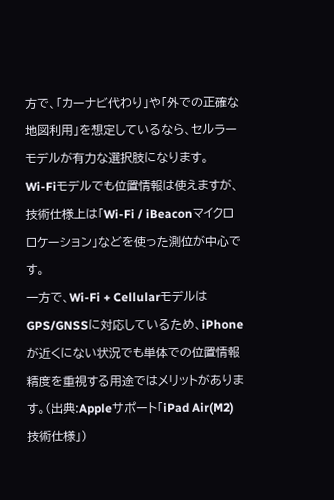方で、「カーナビ代わり」や「外での正確な地図利用」を想定しているなら、セルラーモデルが有力な選択肢になります。
Wi-Fiモデルでも位置情報は使えますが、技術仕様上は「Wi-Fi / iBeaconマイクロロケーション」などを使った測位が中心です。
一方で、Wi-Fi + CellularモデルはGPS/GNSSに対応しているため、iPhoneが近くにない状況でも単体での位置情報精度を重視する用途ではメリットがあります。(出典:Appleサポート「iPad Air(M2)技術仕様」)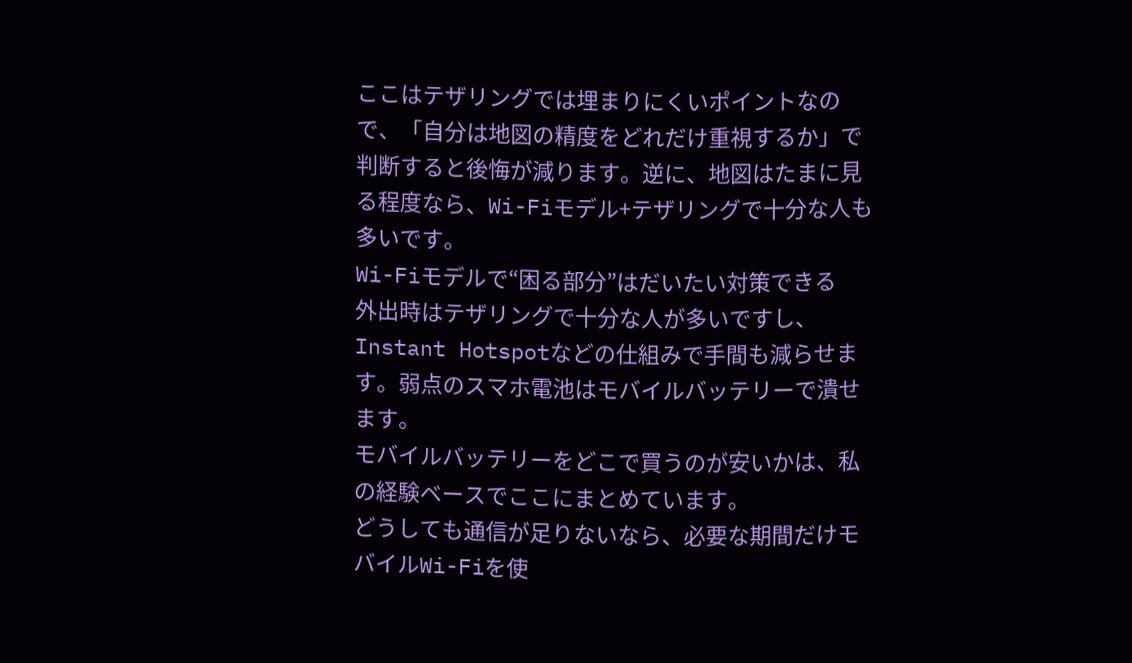ここはテザリングでは埋まりにくいポイントなので、「自分は地図の精度をどれだけ重視するか」で判断すると後悔が減ります。逆に、地図はたまに見る程度なら、Wi-Fiモデル+テザリングで十分な人も多いです。
Wi-Fiモデルで“困る部分”はだいたい対策できる
外出時はテザリングで十分な人が多いですし、Instant Hotspotなどの仕組みで手間も減らせます。弱点のスマホ電池はモバイルバッテリーで潰せます。
モバイルバッテリーをどこで買うのが安いかは、私の経験ベースでここにまとめています。
どうしても通信が足りないなら、必要な期間だけモバイルWi-Fiを使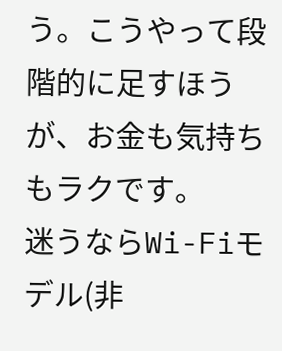う。こうやって段階的に足すほうが、お金も気持ちもラクです。
迷うならWi-Fiモデル(非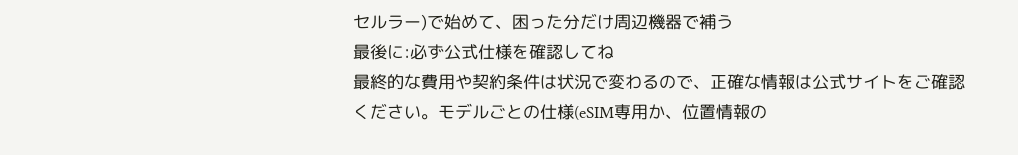セルラー)で始めて、困った分だけ周辺機器で補う
最後に:必ず公式仕様を確認してね
最終的な費用や契約条件は状況で変わるので、正確な情報は公式サイトをご確認ください。モデルごとの仕様(eSIM専用か、位置情報の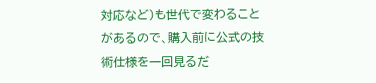対応など)も世代で変わることがあるので、購入前に公式の技術仕様を一回見るだ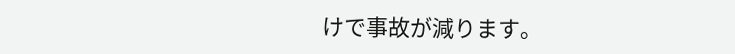けで事故が減ります。